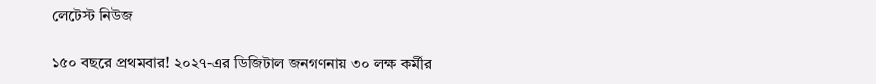লেটেস্ট নিউজ

১৫০ বছরে প্রথমবার! ২০২৭-এর ডিজিটাল জনগণনায় ৩০ লক্ষ কর্মীর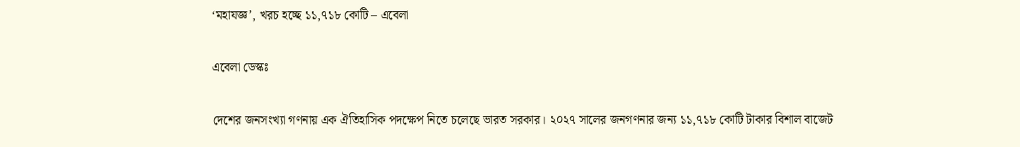‘মহাযজ্ঞ’, খরচ হচ্ছে ১১,৭১৮ কোটি – এবেলা

এবেলা ডেস্কঃ

দেশের জনসংখ্যা গণনায় এক ঐতিহাসিক পদক্ষেপ নিতে চলেছে ভারত সরকার। ২০২৭ সালের জনগণনার জন্য ১১,৭১৮ কোটি টাকার বিশাল বাজেট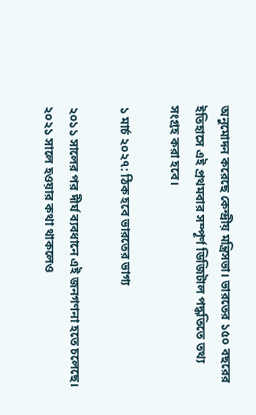অনুমোদন করেছে কেন্দ্রীয় মন্ত্রিসভা। ভারতের ১৫০ বছরের ইতিহাসে এই প্রথমবার সম্পূর্ণ ডিজিটাল পদ্ধতিতে তথ্য সংগ্রহ করা হবে।

১ মার্চ ২০২৭: ঠিক হবে ভারতের ভাগ্য

২০১১ সালের পর দীর্ঘ ব্যবধানে এই জনগণনা হতে চলেছে। ২০২১ সালে হওয়ার কথা থাকলেও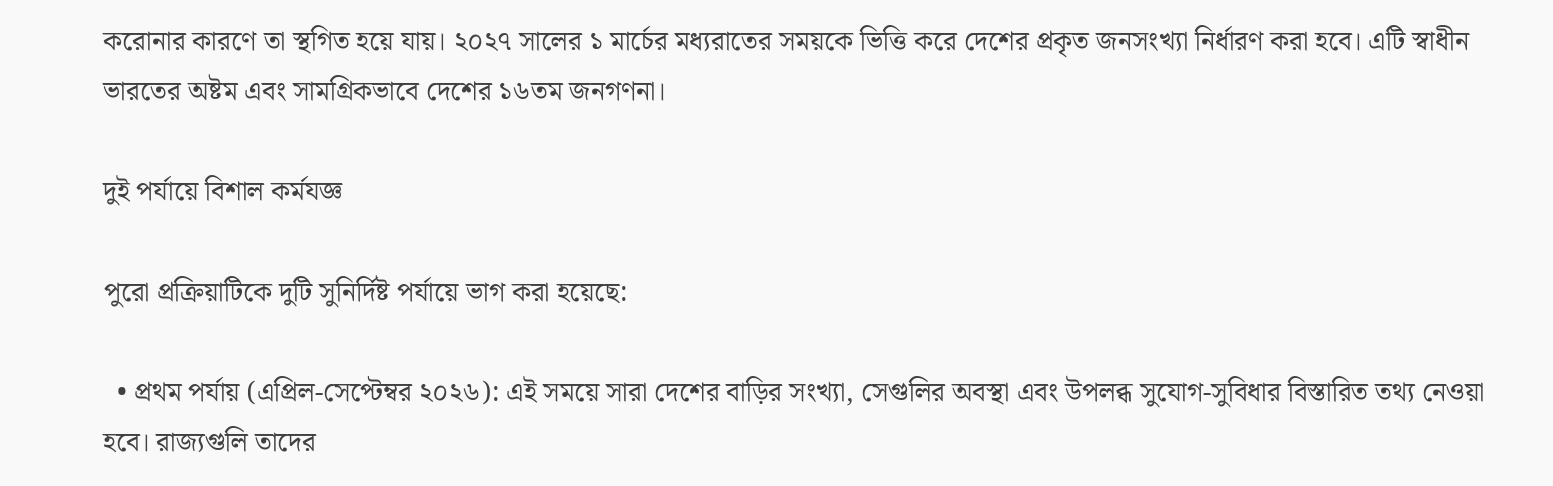করোনার কারণে তা স্থগিত হয়ে যায়। ২০২৭ সালের ১ মার্চের মধ্যরাতের সময়কে ভিত্তি করে দেশের প্রকৃত জনসংখ্যা নির্ধারণ করা হবে। এটি স্বাধীন ভারতের অষ্টম এবং সামগ্রিকভাবে দেশের ১৬তম জনগণনা।

দুই পর্যায়ে বিশাল কর্মযজ্ঞ

পুরো প্রক্রিয়াটিকে দুটি সুনির্দিষ্ট পর্যায়ে ভাগ করা হয়েছে:

  • প্রথম পর্যায় (এপ্রিল-সেপ্টেম্বর ২০২৬): এই সময়ে সারা দেশের বাড়ির সংখ্যা, সেগুলির অবস্থা এবং উপলব্ধ সুযোগ-সুবিধার বিস্তারিত তথ্য নেওয়া হবে। রাজ্যগুলি তাদের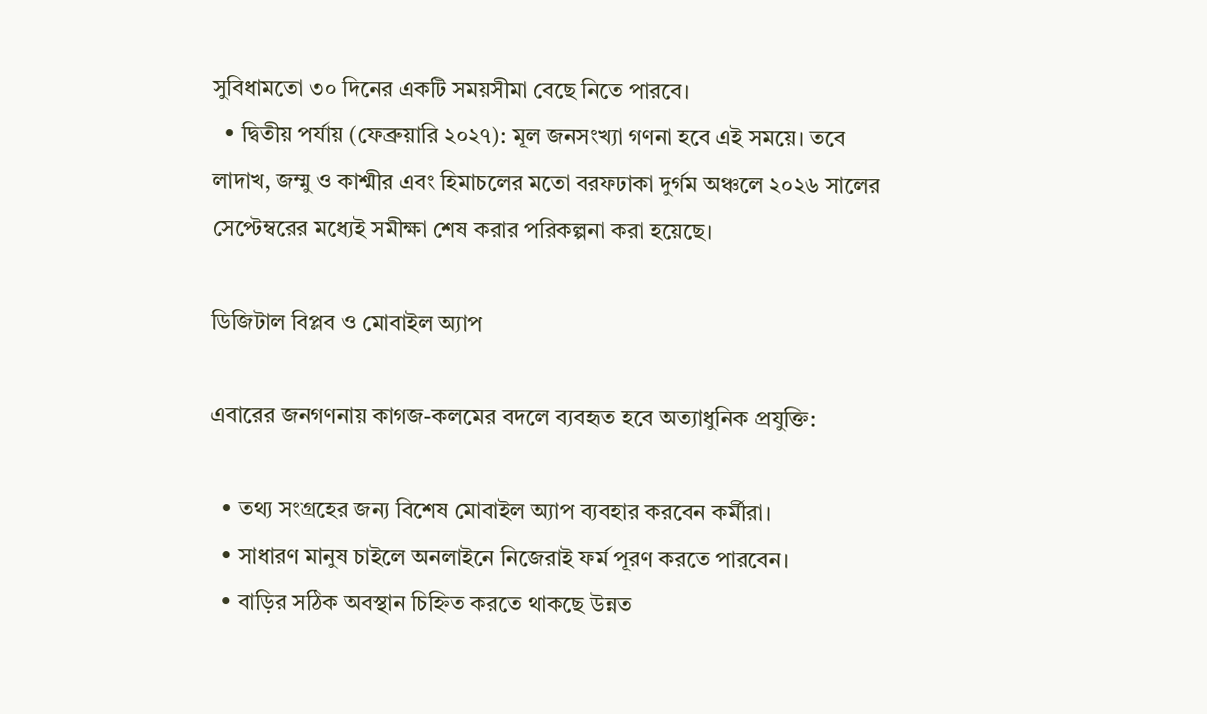সুবিধামতো ৩০ দিনের একটি সময়সীমা বেছে নিতে পারবে।
  • দ্বিতীয় পর্যায় (ফেব্রুয়ারি ২০২৭): মূল জনসংখ্যা গণনা হবে এই সময়ে। তবে লাদাখ, জম্মু ও কাশ্মীর এবং হিমাচলের মতো বরফঢাকা দুর্গম অঞ্চলে ২০২৬ সালের সেপ্টেম্বরের মধ্যেই সমীক্ষা শেষ করার পরিকল্পনা করা হয়েছে।

ডিজিটাল বিপ্লব ও মোবাইল অ্যাপ

এবারের জনগণনায় কাগজ-কলমের বদলে ব্যবহৃত হবে অত্যাধুনিক প্রযুক্তি:

  • তথ্য সংগ্রহের জন্য বিশেষ মোবাইল অ্যাপ ব্যবহার করবেন কর্মীরা।
  • সাধারণ মানুষ চাইলে অনলাইনে নিজেরাই ফর্ম পূরণ করতে পারবেন।
  • বাড়ির সঠিক অবস্থান চিহ্নিত করতে থাকছে উন্নত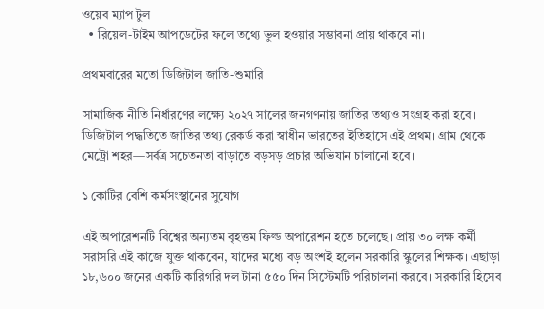ওয়েব ম্যাপ টুল
  • রিয়েল-টাইম আপডেটের ফলে তথ্যে ভুল হওয়ার সম্ভাবনা প্রায় থাকবে না।

প্রথমবারের মতো ডিজিটাল জাতি-শুমারি

সামাজিক নীতি নির্ধারণের লক্ষ্যে ২০২৭ সালের জনগণনায় জাতির তথ্যও সংগ্রহ করা হবে। ডিজিটাল পদ্ধতিতে জাতির তথ্য রেকর্ড করা স্বাধীন ভারতের ইতিহাসে এই প্রথম। গ্রাম থেকে মেট্রো শহর—সর্বত্র সচেতনতা বাড়াতে বড়সড় প্রচার অভিযান চালানো হবে।

১ কোটির বেশি কর্মসংস্থানের সুযোগ

এই অপারেশনটি বিশ্বের অন্যতম বৃহত্তম ফিল্ড অপারেশন হতে চলেছে। প্রায় ৩০ লক্ষ কর্মী সরাসরি এই কাজে যুক্ত থাকবেন, যাদের মধ্যে বড় অংশই হলেন সরকারি স্কুলের শিক্ষক। এছাড়া ১৮,৬০০ জনের একটি কারিগরি দল টানা ৫৫০ দিন সিস্টেমটি পরিচালনা করবে। সরকারি হিসেব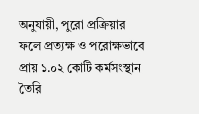অনুযায়ী, পুরো প্রক্রিয়ার ফলে প্রত্যক্ষ ও পরোক্ষভাবে প্রায় ১.০২ কোটি কর্মসংস্থান তৈরি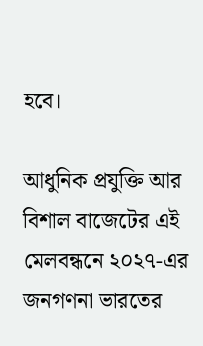হবে।

আধুনিক প্রযুক্তি আর বিশাল বাজেটের এই মেলবন্ধনে ২০২৭-এর জনগণনা ভারতের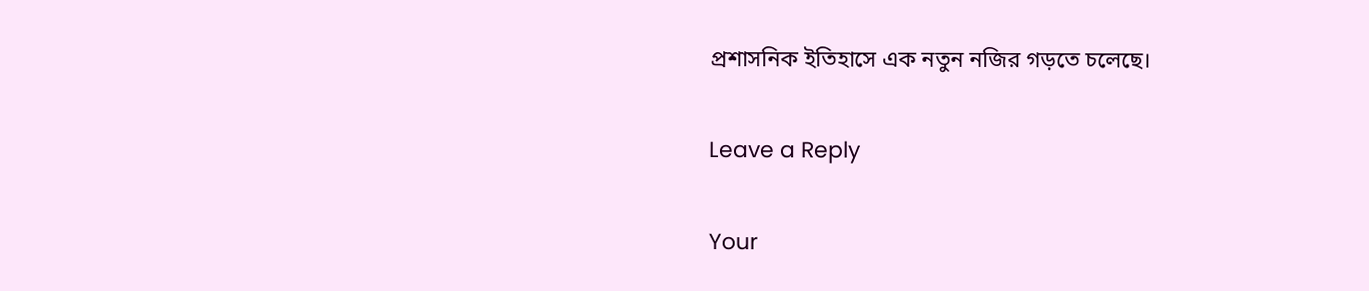প্রশাসনিক ইতিহাসে এক নতুন নজির গড়তে চলেছে।

Leave a Reply

Your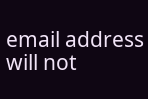email address will not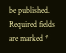be published. Required fields are marked *